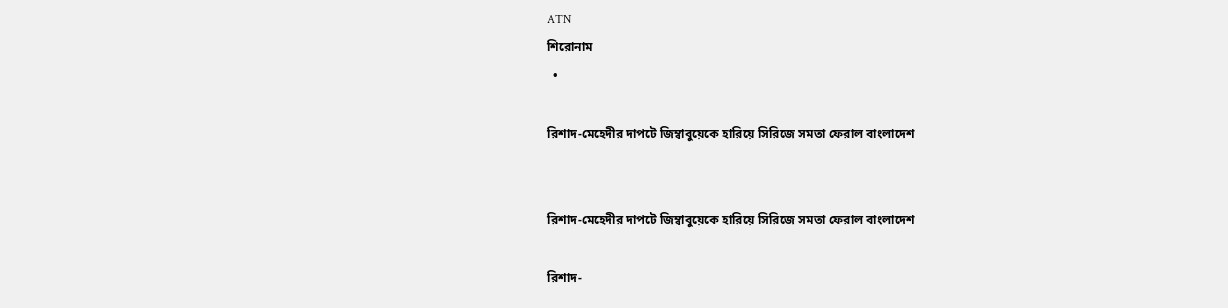ATN
শিরোনাম
  •

রিশাদ-মেহেদীর দাপটে জিম্বাবুয়েকে হারিয়ে সিরিজে সমতা ফেরাল বাংলাদেশ


রিশাদ-মেহেদীর দাপটে জিম্বাবুয়েকে হারিয়ে সিরিজে সমতা ফেরাল বাংলাদেশ

রিশাদ-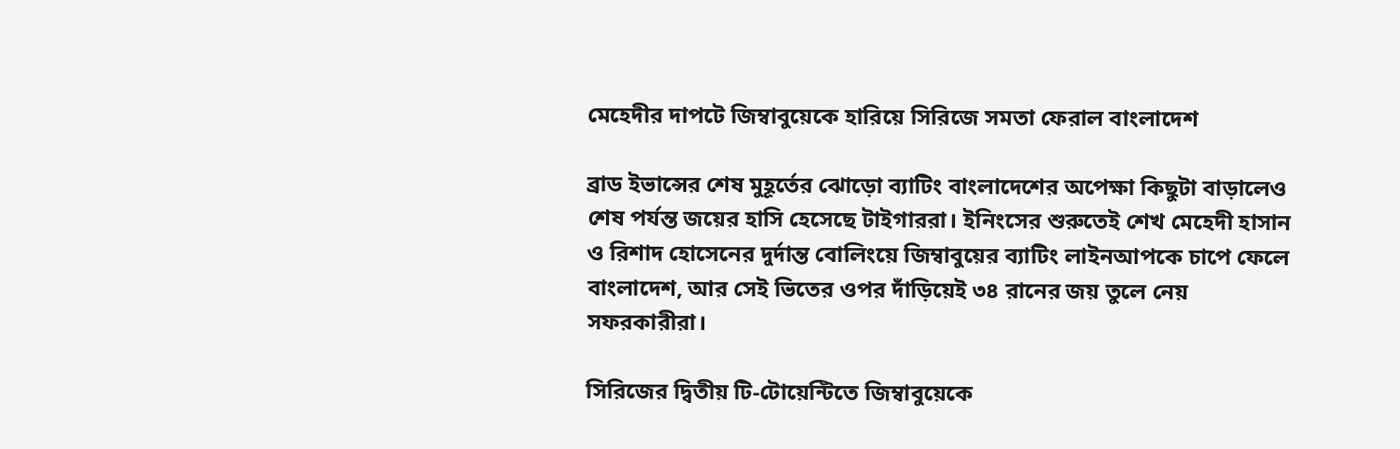মেহেদীর দাপটে জিম্বাবুয়েকে হারিয়ে সিরিজে সমতা ফেরাল বাংলাদেশ

ব্রাড ইভান্সের শেষ মুহূর্তের ঝোড়ো ব্যাটিং বাংলাদেশের অপেক্ষা কিছুটা বাড়ালেও শেষ পর্যন্ত জয়ের হাসি হেসেছে টাইগাররা। ইনিংসের শুরুতেই শেখ মেহেদী হাসান ও রিশাদ হোসেনের দুর্দান্ত বোলিংয়ে জিম্বাবুয়ের ব্যাটিং লাইনআপকে চাপে ফেলে বাংলাদেশ, আর সেই ভিতের ওপর দাঁড়িয়েই ৩৪ রানের জয় তুলে নেয় সফরকারীরা।

সিরিজের দ্বিতীয় টি-টোয়েন্টিতে জিম্বাবুয়েকে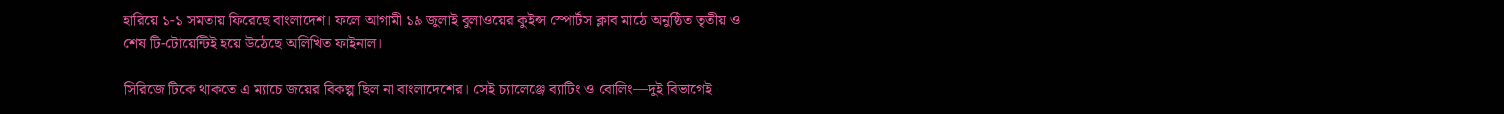হারিয়ে ১-১ সমতায় ফিরেছে বাংলাদেশ। ফলে আগামী ১৯ জুলাই বুলাওয়ের কুইন্স স্পোর্টস ক্লাব মাঠে অনুষ্ঠিত তৃতীয় ও শেষ টি-টোয়েন্টিই হয়ে উঠেছে অলিখিত ফাইনাল।

সিরিজে টিকে থাকতে এ ম্যাচে জয়ের বিকল্প ছিল না বাংলাদেশের। সেই চ্যালেঞ্জে ব্যাটিং ও বোলিং—দুই বিভাগেই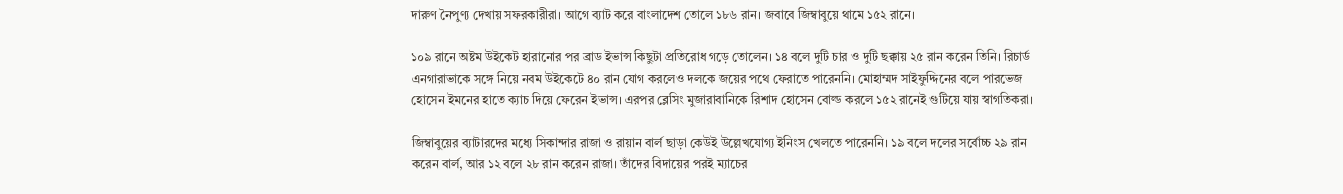দারুণ নৈপুণ্য দেখায় সফরকারীরা। আগে ব্যাট করে বাংলাদেশ তোলে ১৮৬ রান। জবাবে জিম্বাবুয়ে থামে ১৫২ রানে।

১০৯ রানে অষ্টম উইকেট হারানোর পর ব্রাড ইভান্স কিছুটা প্রতিরোধ গড়ে তোলেন। ১৪ বলে দুটি চার ও দুটি ছক্কায় ২৫ রান করেন তিনি। রিচার্ড এনগারাভাকে সঙ্গে নিয়ে নবম উইকেটে ৪০ রান যোগ করলেও দলকে জয়ের পথে ফেরাতে পারেননি। মোহাম্মদ সাইফুদ্দিনের বলে পারভেজ হোসেন ইমনের হাতে ক্যাচ দিয়ে ফেরেন ইভান্স। এরপর ব্লেসিং মুজারাবানিকে রিশাদ হোসেন বোল্ড করলে ১৫২ রানেই গুটিয়ে যায় স্বাগতিকরা।

জিম্বাবুয়ের ব্যাটারদের মধ্যে সিকান্দার রাজা ও রায়ান বার্ল ছাড়া কেউই উল্লেখযোগ্য ইনিংস খেলতে পারেননি। ১৯ বলে দলের সর্বোচ্চ ২৯ রান করেন বার্ল, আর ১২ বলে ২৮ রান করেন রাজা। তাঁদের বিদায়ের পরই ম্যাচের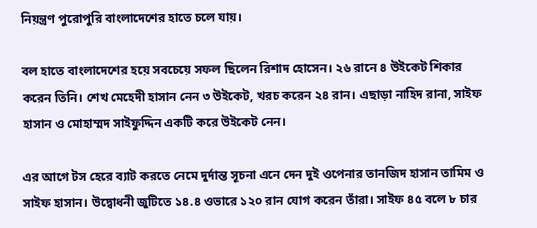নিয়ন্ত্রণ পুরোপুরি বাংলাদেশের হাতে চলে যায়।

বল হাতে বাংলাদেশের হয়ে সবচেয়ে সফল ছিলেন রিশাদ হোসেন। ২৬ রানে ৪ উইকেট শিকার করেন তিনি। শেখ মেহেদী হাসান নেন ৩ উইকেট, খরচ করেন ২৪ রান। এছাড়া নাহিদ রানা, সাইফ হাসান ও মোহাম্মদ সাইফুদ্দিন একটি করে উইকেট নেন।

এর আগে টস হেরে ব্যাট করতে নেমে দুর্দান্ত সূচনা এনে দেন দুই ওপেনার তানজিদ হাসান তামিম ও সাইফ হাসান। উদ্বোধনী জুটিতে ১৪.৪ ওভারে ১২০ রান যোগ করেন তাঁরা। সাইফ ৪৫ বলে ৮ চার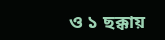ও ১ ছক্কায়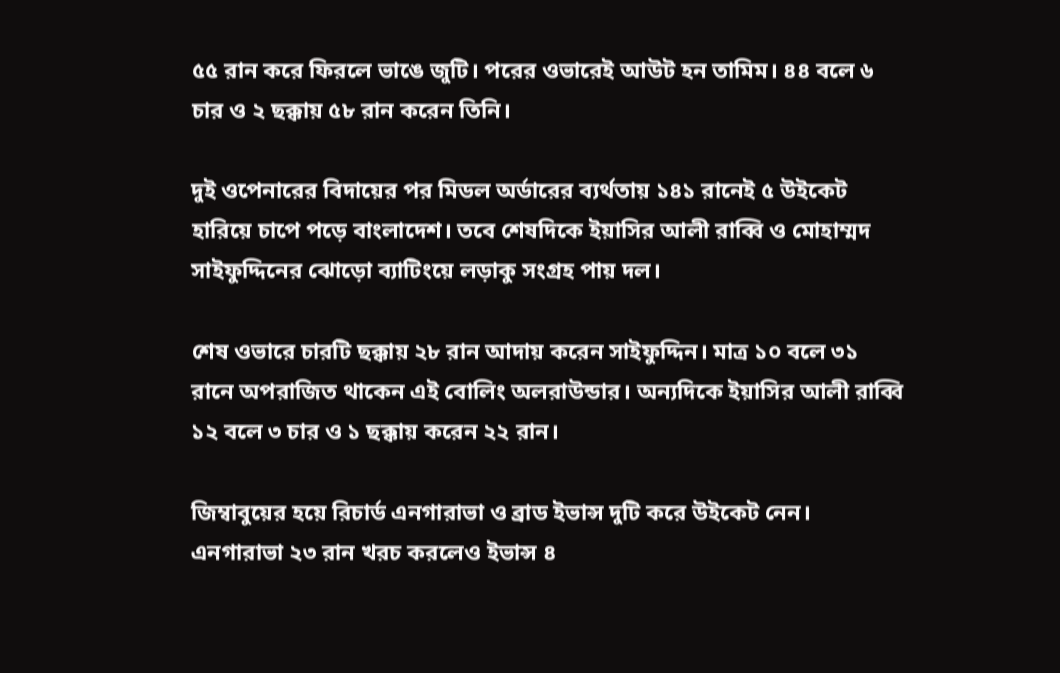৫৫ রান করে ফিরলে ভাঙে জুটি। পরের ওভারেই আউট হন তামিম। ৪৪ বলে ৬ চার ও ২ ছক্কায় ৫৮ রান করেন তিনি।

দুই ওপেনারের বিদায়ের পর মিডল অর্ডারের ব্যর্থতায় ১৪১ রানেই ৫ উইকেট হারিয়ে চাপে পড়ে বাংলাদেশ। তবে শেষদিকে ইয়াসির আলী রাব্বি ও মোহাম্মদ সাইফুদ্দিনের ঝোড়ো ব্যাটিংয়ে লড়াকু সংগ্রহ পায় দল।

শেষ ওভারে চারটি ছক্কায় ২৮ রান আদায় করেন সাইফুদ্দিন। মাত্র ১০ বলে ৩১ রানে অপরাজিত থাকেন এই বোলিং অলরাউন্ডার। অন্যদিকে ইয়াসির আলী রাব্বি ১২ বলে ৩ চার ও ১ ছক্কায় করেন ২২ রান।

জিম্বাবুয়ের হয়ে রিচার্ড এনগারাভা ও ব্রাড ইভান্স দুটি করে উইকেট নেন। এনগারাভা ২৩ রান খরচ করলেও ইভান্স ৪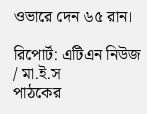ওভারে দেন ৬৫ রান।

রিপোর্ট: এটিএন নিউজ / মা.ই.স
পাঠকের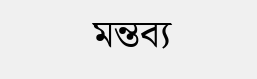মন্তব্য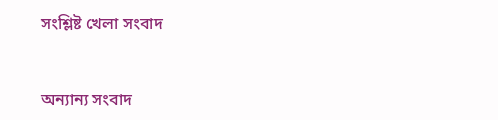সংশ্লিষ্ট খেলা সংবাদ


অন্যান্য সংবাদ